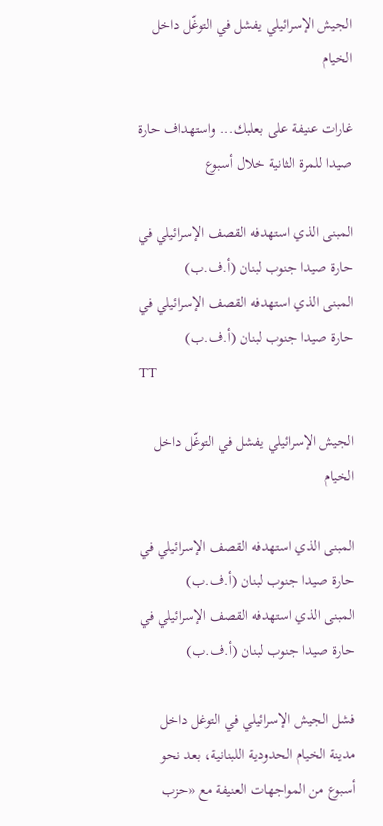الجيش الإسرائيلي يفشل في التوغّل داخل الخيام

غارات عنيفة على بعلبك... واستهداف حارة صيدا للمرة الثانية خلال أسبوع

المبنى الذي استهدفه القصف الإسرائيلي في حارة صيدا جنوب لبنان (أ.ف.ب)
المبنى الذي استهدفه القصف الإسرائيلي في حارة صيدا جنوب لبنان (أ.ف.ب)
TT

الجيش الإسرائيلي يفشل في التوغّل داخل الخيام

المبنى الذي استهدفه القصف الإسرائيلي في حارة صيدا جنوب لبنان (أ.ف.ب)
المبنى الذي استهدفه القصف الإسرائيلي في حارة صيدا جنوب لبنان (أ.ف.ب)

فشل الجيش الإسرائيلي في التوغل داخل مدينة الخيام الحدودية اللبنانية، بعد نحو أسبوع من المواجهات العنيفة مع «حزب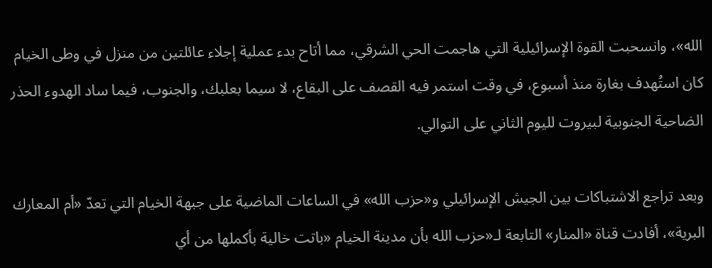الله»، وانسحبت القوة الإسرائيلية التي هاجمت الحي الشرقي، مما أتاح بدء عملية إجلاء عائلتين من منزل في وطى الخيام كان استُهدف بغارة منذ أسبوع، في وقت استمر فيه القصف على البقاع، لا سيما بعلبك، والجنوب، فيما ساد الهدوء الحذر الضاحية الجنوبية لبيروت لليوم الثاني على التوالي.

وبعد تراجع الاشتباكات بين الجيش الإسرائيلي و«حزب الله» في الساعات الماضية على جبهة الخيام التي تعدّ «أم المعارك البرية»، أفادت قناة «المنار» التابعة لـ«حزب الله بأن مدينة الخيام «باتت خالية بأكملها من أي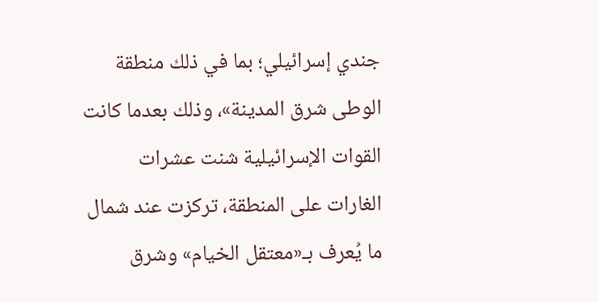جندي إسرائيلي؛ بما في ذلك منطقة الوطى شرق المدينة»، وذلك بعدما كانت القوات الإسرائيلية شنت عشرات الغارات على المنطقة، تركزت عند شمال ما يُعرف بـ«معتقل الخيام» وشرق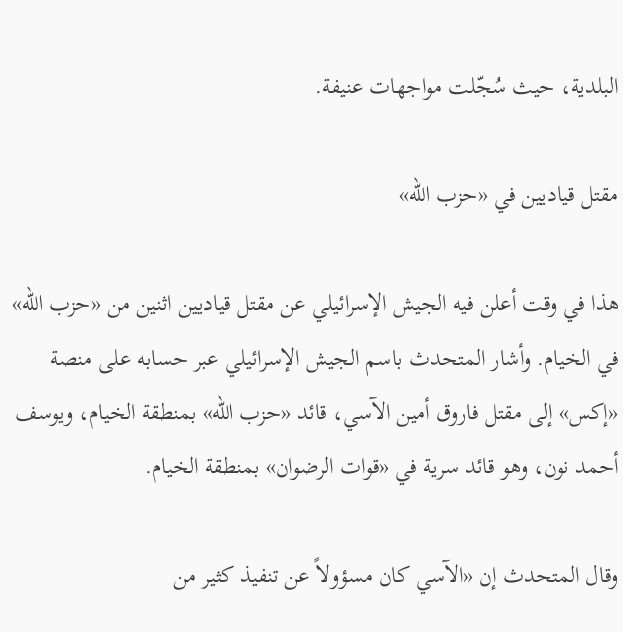البلدية، حيث سُجّلت مواجهات عنيفة.

مقتل قياديين في «حزب الله»

هذا في وقت أعلن فيه الجيش الإسرائيلي عن مقتل قياديين اثنين من «حزب الله» في الخيام. وأشار المتحدث باسم الجيش الإسرائيلي عبر حسابه على منصة «إكس» إلى مقتل فاروق أمين الآسي، قائد «حزب الله» بمنطقة الخيام، ويوسف أحمد نون، وهو قائد سرية في «قوات الرضوان» بمنطقة الخيام.

وقال المتحدث إن «الآسي كان مسؤولاً عن تنفيذ كثير من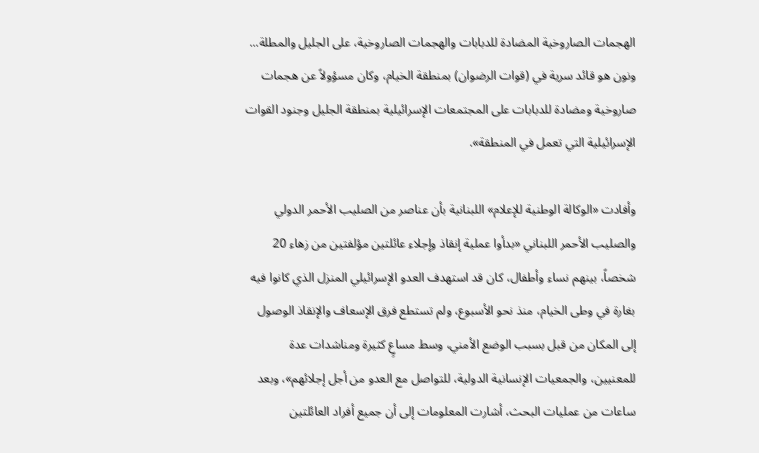الهجمات الصاروخية المضادة للدبابات والهجمات الصاروخية، على الجليل والمطلة... ونون هو قائد سرية في (قوات الرضوان) بمنطقة الخيام، وكان مسؤولاً عن هجمات صاروخية ومضادة للدبابات على المجتمعات الإسرائيلية بمنطقة الجليل وجنود القوات الإسرائيلية التي تعمل في المنطقة».

وأفادت «الوكالة الوطنية للإعلام» اللبنانية بأن عناصر من الصليب الأحمر الدولي والصليب الأحمر اللبناني «بدأوا عملية إنقاذ وإجلاء عائلتين مؤلفتين من زهاء 20 شخصاً، بينهم نساء وأطفال، كان قد استهدف العدو الإسرائيلي المنزل الذي كانوا فيه بغارة في وطى الخيام، منذ نحو الأسبوع، ولم تستطع فرق الإسعاف والإنقاذ الوصول إلى المكان من قبل بسبب الوضع الأمني، وسط مساعٍ كثيرة ومناشدات عدة للمعنيين، والجمعيات الإنسانية الدولية، للتواصل مع العدو من أجل إجلائهم»، وبعد ساعات من عمليات البحث، أشارت المعلومات إلى أن جميع أفراد العائلتين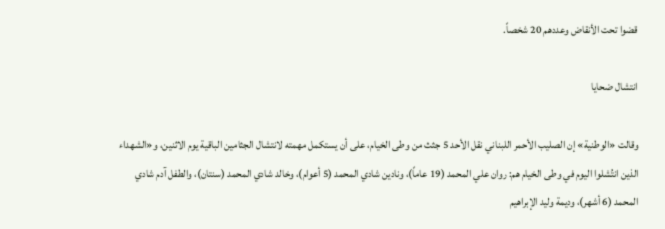قضوا تحت الأنقاض وعددهم 20 شخصاً.

انتشال ضحايا

وقالت «الوطنية» إن الصليب الأحمر اللبناني نقل الأحد 5 جثث من وطى الخيام، على أن يستكمل مهمته لانتشال الجثامين الباقية يوم الاثنين، و«الشهداء الذين انتُشلوا اليوم في وطى الخيام هم: روان علي المحمد (19 عاماً)، ونادين شادي المحمد (5 أعوام)، وخالد شادي المحمد (سنتان)، والطفل آدم شادي المحمد (6 أشهر)، وديمة وليد الإبراهيم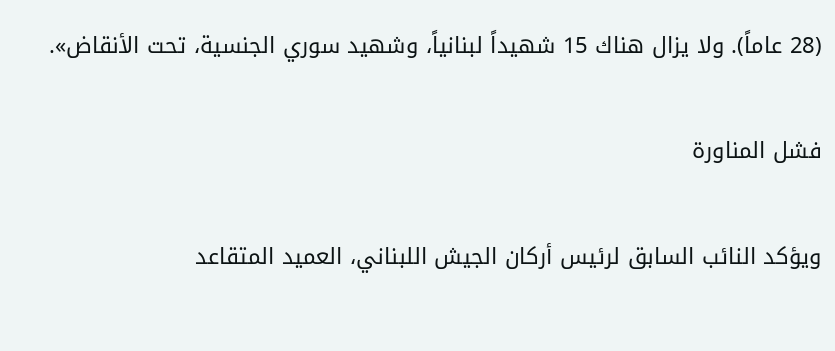(28 عاماً). ولا يزال هناك 15 شهيداً لبنانياً، وشهيد سوري الجنسية، تحت الأنقاض».

فشل المناورة

ويؤكد النائب السابق لرئيس أركان الجيش اللبناني، العميد المتقاعد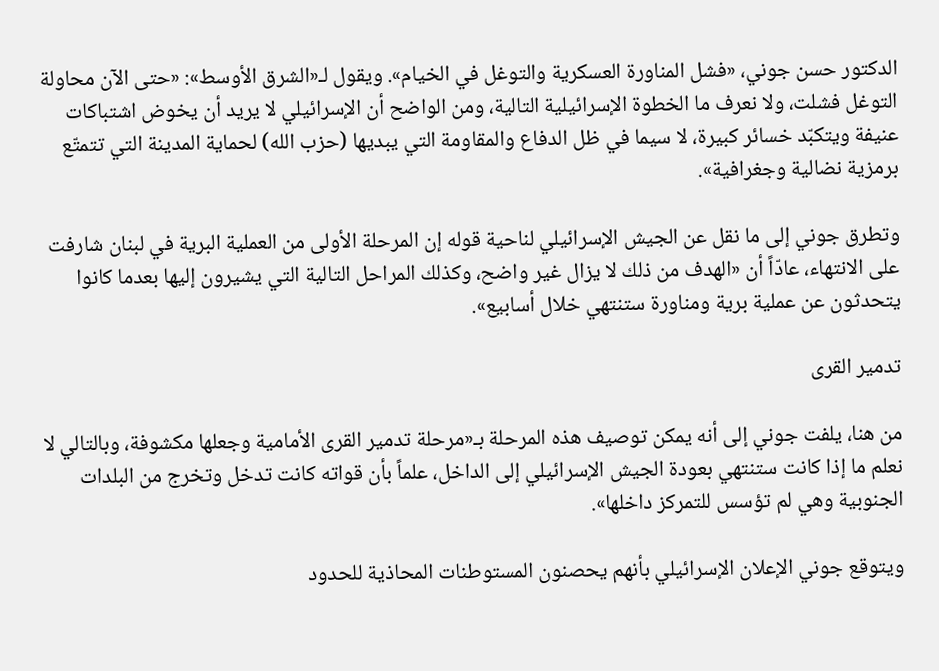الدكتور حسن جوني، «فشل المناورة العسكرية والتوغل في الخيام». ويقول لـ«الشرق الأوسط»: «حتى الآن محاولة التوغل فشلت، ولا نعرف ما الخطوة الإسرائيلية التالية، ومن الواضح أن الإسرائيلي لا يريد أن يخوض اشتباكات عنيفة ويتكبّد خسائر كبيرة، لا سيما في ظل الدفاع والمقاومة التي يبديها (حزب الله) لحماية المدينة التي تتمتّع برمزية نضالية وجغرافية».

وتطرق جوني إلى ما نقل عن الجيش الإسرائيلي لناحية قوله إن المرحلة الأولى من العملية البرية في لبنان شارفت على الانتهاء، عادّاً أن «الهدف من ذلك لا يزال غير واضح، وكذلك المراحل التالية التي يشيرون إليها بعدما كانوا يتحدثون عن عملية برية ومناورة ستنتهي خلال أسابيع».

تدمير القرى

من هنا، يلفت جوني إلى أنه يمكن توصيف هذه المرحلة بـ«مرحلة تدمير القرى الأمامية وجعلها مكشوفة، وبالتالي لا نعلم ما إذا كانت ستنتهي بعودة الجيش الإسرائيلي إلى الداخل، علماً بأن قواته كانت تدخل وتخرج من البلدات الجنوبية وهي لم تؤسس للتمركز داخلها».

ويتوقع جوني الإعلان الإسرائيلي بأنهم يحصنون المستوطنات المحاذية للحدود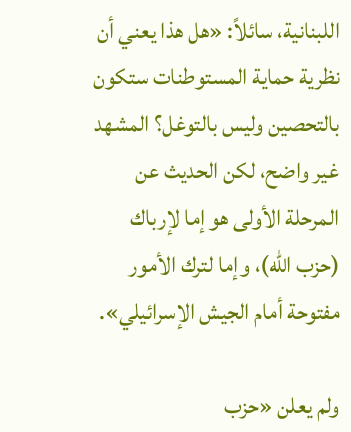اللبنانية، سائلاً: «هل هذا يعني أن نظرية حماية المستوطنات ستكون بالتحصين وليس بالتوغل؟ المشهد غير واضح، لكن الحديث عن المرحلة الأولى هو إما لإرباك (حزب الله)، وإما لترك الأمور مفتوحة أمام الجيش الإسرائيلي».

ولم يعلن «حزب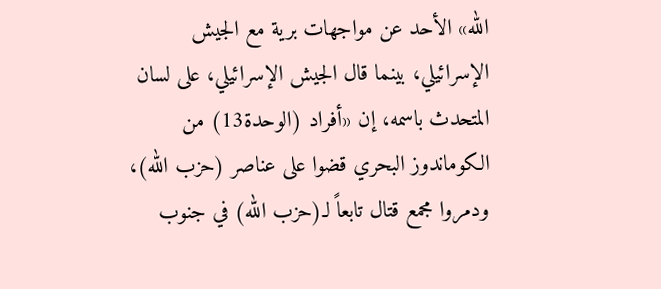الله» الأحد عن مواجهات برية مع الجيش الإسرائيلي، بينما قال الجيش الإسرائيلي، على لسان المتحدث باسمه، إن «أفراد (الوحدة13) من الكوماندوز البحري قضوا على عناصر (حزب الله)، ودمروا مجمع قتال تابعاً لـ(حزب الله) في جنوب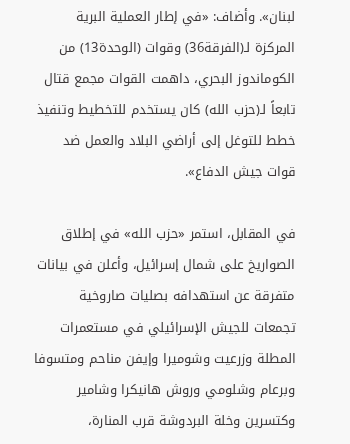لبنان». وأضاف: «في إطار العملية البرية المركزة لـ(الفرقة36) وقوات (الوحدة13) من الكوماندوز البحري، داهمت القوات مجمع قتال تابعاً لـ(حزب الله) كان يستخدم للتخطيط وتنفيذ خطط للتوغل إلى أراضي البلاد والعمل ضد قوات جيش الدفاع».

في المقابل، استمر «حزب الله» في إطلاق الصواريخ على شمال إسرائيل، وأعلن في بيانات متفرقة عن استهدافه بصليات صاروخية تجمعات للجيش الإسرائيلي في مستعمرات المطلة وزرعيت وشوميرا وإيفن مناحم ومتسوفا وبرعام وشلومي وروش هانيكرا وشامير وكتسرين وخلة البردوشة قرب المنارة،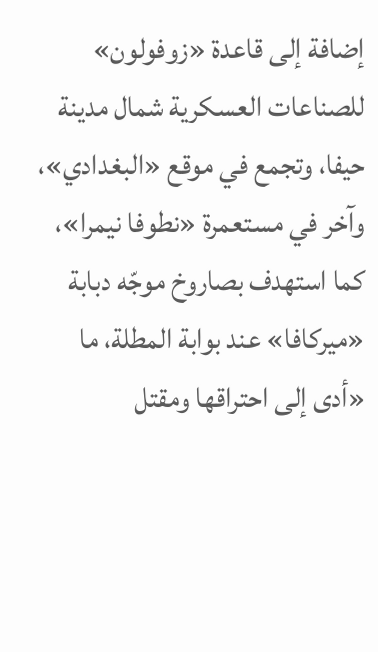إضافة إلى قاعدة «زوفولون» للصناعات العسكرية شمال مدينة حيفا، وتجمع في موقع «البغدادي»، وآخر في مستعمرة «نطوفا نيمرا»، كما استهدف بصاروخ موجّه دبابة «ميركافا» عند بوابة المطلة، ما «أدى إلى احتراقها ومقتل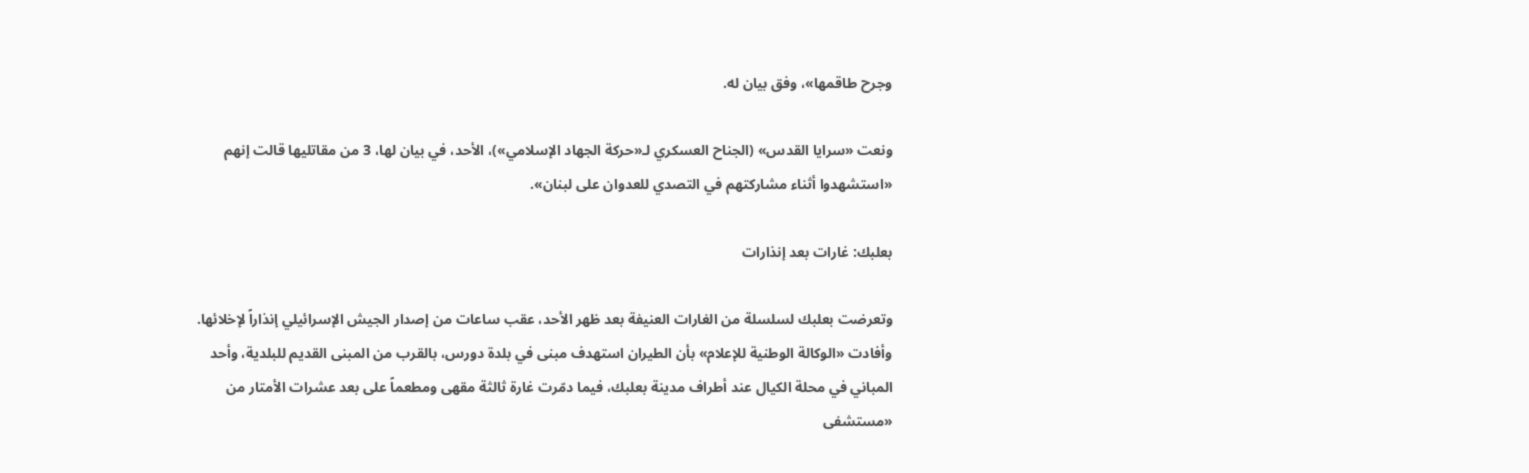وجرح طاقمها»، وفق بيان له.

ونعت «سرايا القدس» (الجناح العسكري لـ«حركة الجهاد الإسلامي»)، الأحد، في بيان لها، 3 من مقاتليها قالت إنهم «استشهدوا أثناء مشاركتهم في التصدي للعدوان على لبنان».

بعلبك: غارات بعد إنذارات

وتعرضت بعلبك لسلسلة من الغارات العنيفة بعد ظهر الأحد، عقب ساعات من إصدار الجيش الإسرائيلي إنذاراً لإخلائها. وأفادت «الوكالة الوطنية للإعلام» بأن الطيران استهدف مبنى في بلدة دورس، بالقرب من المبنى القديم للبلدية، وأحد المباني في محلة الكيال عند أطراف مدينة بعلبك، فيما دمّرت غارة ثالثة مقهى ومطعماً على بعد عشرات الأمتار من «مستشفى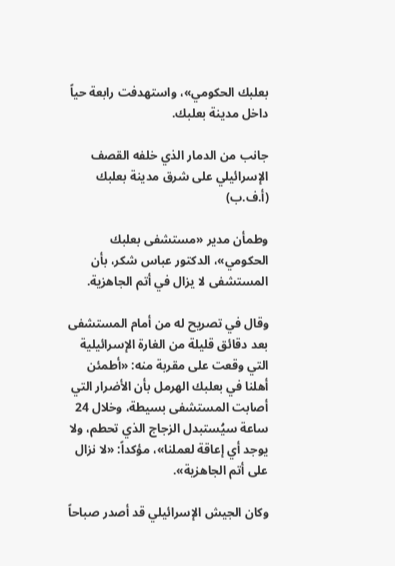بعلبك الحكومي»، واستهدفت رابعة حياً داخل مدينة بعلبك.

جانب من الدمار الذي خلفه القصف الإسرائيلي على شرق مدينة بعلبك (أ.ف.ب)

وطمأن مدير «مستشفى بعلبك الحكومي»، الدكتور عباس شكر، بأن المستشفى لا يزال في أتم الجاهزية.

وقال في تصريح له من أمام المستشفى بعد دقائق قليلة من الغارة الإسرائيلية التي وقعت على مقربة منه: «أطمئن أهلنا في بعلبك الهرمل بأن الأضرار التي أصابت المستشفى بسيطة، وخلال 24 ساعة سيُستبدل الزجاج الذي تحطم، ولا يوجد أي إعاقة لعملنا»، مؤكداً: «لا نزال على أتم الجاهزية».

وكان الجيش الإسرائيلي قد أصدر صباحاً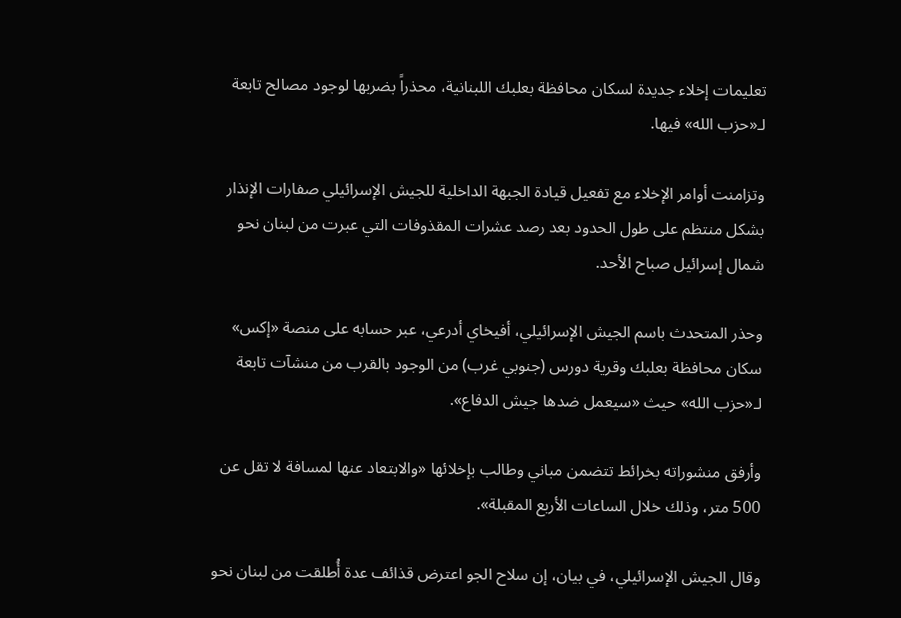تعليمات إخلاء جديدة لسكان محافظة بعلبك اللبنانية، محذراً بضربها لوجود مصالح تابعة لـ«حزب الله» فيها.

وتزامنت أوامر الإخلاء مع تفعيل قيادة الجبهة الداخلية للجيش الإسرائيلي صفارات الإنذار بشكل منتظم على طول الحدود بعد رصد عشرات المقذوفات التي عبرت من لبنان نحو شمال إسرائيل صباح الأحد.

وحذر المتحدث باسم الجيش الإسرائيلي، أفيخاي أدرعي، عبر حسابه على منصة «إكس» سكان محافظة بعلبك وقرية دورس (جنوبي غرب) من الوجود بالقرب من منشآت تابعة لـ«حزب الله» حيث «سيعمل ضدها جيش الدفاع».

وأرفق منشوراته بخرائط تتضمن مباني وطالب بإخلائها «والابتعاد عنها لمسافة لا تقل عن 500 متر، وذلك خلال الساعات الأربع المقبلة».

وقال الجيش الإسرائيلي، في بيان، إن سلاح الجو اعترض قذائف عدة أُطلقت من لبنان نحو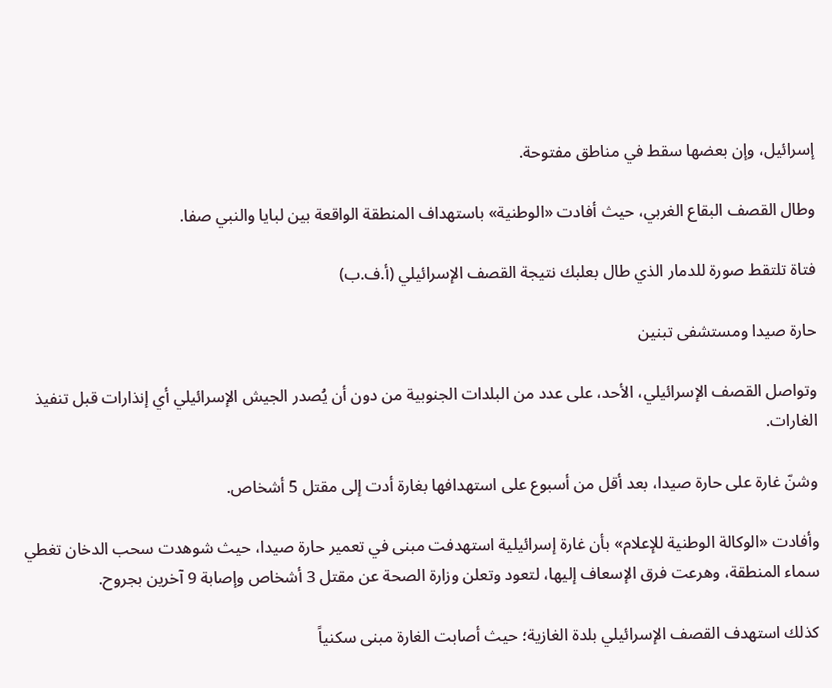إسرائيل، وإن بعضها سقط في مناطق مفتوحة.

وطال القصف البقاع الغربي، حيث أفادت «الوطنية» باستهداف المنطقة الواقعة بين لبايا والنبي صفا.

فتاة تلتقط صورة للدمار الذي طال بعلبك نتيجة القصف الإسرائيلي (أ.ف.ب)

حارة صيدا ومستشفى تبنين

وتواصل القصف الإسرائيلي، الأحد، على عدد من البلدات الجنوبية من دون أن يُصدر الجيش الإسرائيلي أي إنذارات قبل تنفيذ الغارات.

وشنّ غارة على حارة صيدا، بعد أقل من أسبوع على استهدافها بغارة أدت إلى مقتل 5 أشخاص.

وأفادت «الوكالة الوطنية للإعلام» بأن غارة إسرائيلية استهدفت مبنى في تعمير حارة صيدا، حيث شوهدت سحب الدخان تغطي سماء المنطقة، وهرعت فرق الإسعاف إليها، لتعود وتعلن وزارة الصحة عن مقتل 3 أشخاص وإصابة 9 آخرين بجروح.

كذلك استهدف القصف الإسرائيلي بلدة الغازية؛ حيث أصابت الغارة مبنى سكنياً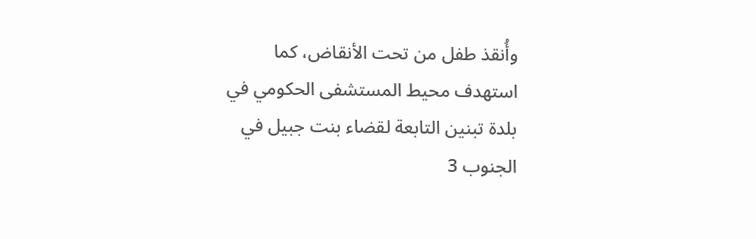وأُنقذ طفل من تحت الأنقاض، كما استهدف محيط المستشفى الحكومي في بلدة تبنين التابعة لقضاء بنت جبيل في الجنوب 3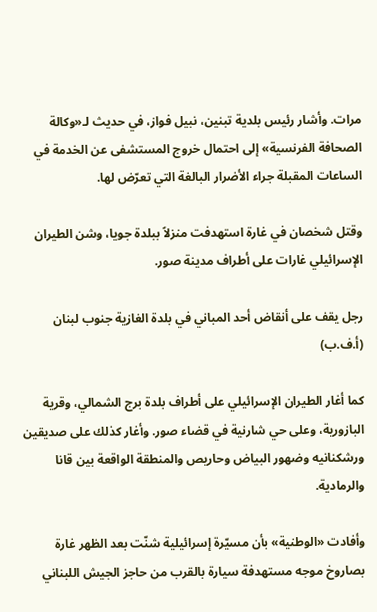مرات. وأشار رئيس بلدية تبنين، نبيل فواز، في حديث لـ«وكالة الصحافة الفرنسية» إلى احتمال خروج المستشفى عن الخدمة في الساعات المقبلة جراء الأضرار البالغة التي تعرّض لها.

وقتل شخصان في غارة استهدفت منزلاً ببلدة جويا، وشن الطيران الإسرائيلي غارات على أطراف مدينة صور.

رجل يقف على أنقاض أحد المباني في بلدة الغازية جنوب لبنان (أ.ف.ب)

كما أغار الطيران الإسرائيلي على أطراف بلدة برج الشمالي، وقرية البازورية، وعلى حي شارنية في قضاء صور. وأغار كذلك على صديقين ورشكنانيه وضهور البياض وحاريص والمنطقة الواقعة بين قانا والرمادية.

وأفادت «الوطنية» بأن مسيّرة إسرائيلية شنّت بعد الظهر غارة بصاروخ موجه مستهدفة سيارة بالقرب من حاجز الجيش اللبناني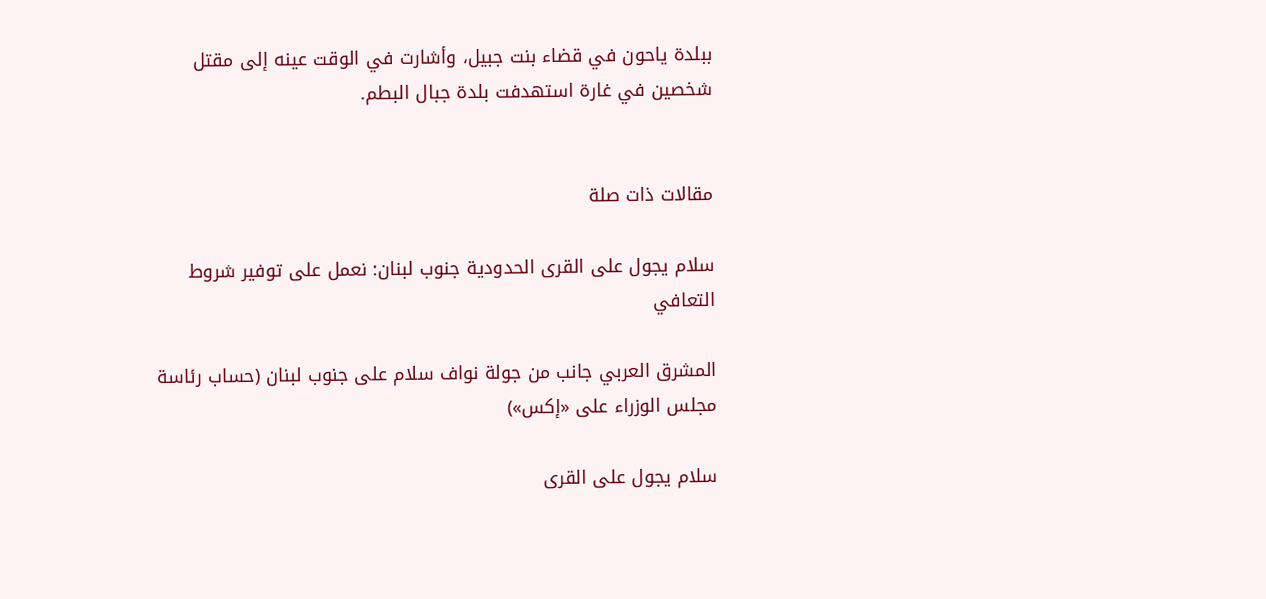ببلدة ياحون في قضاء بنت جبيل، وأشارت في الوقت عينه إلى مقتل شخصين في غارة استهدفت بلدة جبال البطم.


مقالات ذات صلة

سلام يجول على القرى الحدودية جنوب لبنان: نعمل على توفير شروط التعافي

المشرق العربي جانب من جولة نواف سلام على جنوب لبنان (حساب رئاسة مجلس الوزراء على «إكس»)

سلام يجول على القرى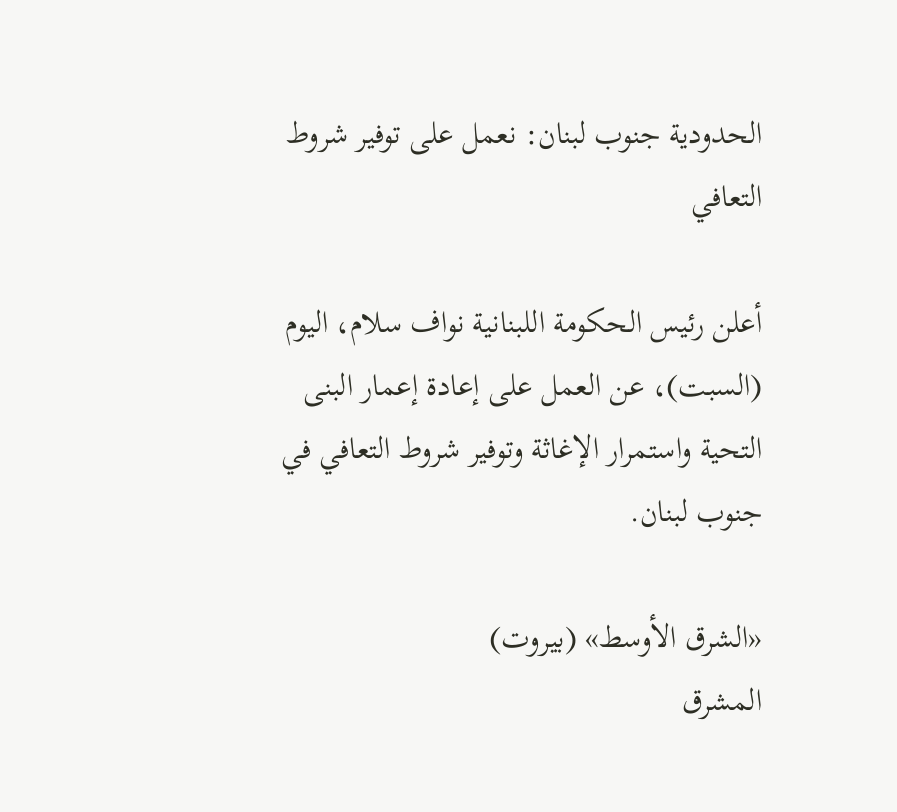الحدودية جنوب لبنان: نعمل على توفير شروط التعافي

أعلن رئيس الحكومة اللبنانية نواف سلام، اليوم (السبت)، عن العمل على إعادة إعمار البنى التحية واستمرار الإغاثة وتوفير شروط التعافي في جنوب لبنان.

«الشرق الأوسط» (بيروت)
المشرق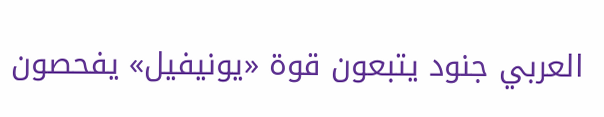العربي جنود يتبعون قوة «يونيفيل» يفحصون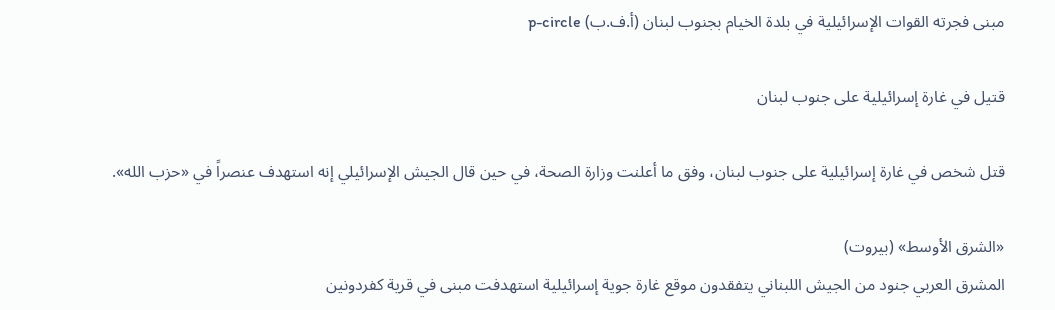مبنى فجرته القوات الإسرائيلية في بلدة الخيام بجنوب لبنان (أ.ف.ب) p-circle

قتيل في غارة إسرائيلية على جنوب لبنان

قتل شخص في غارة إسرائيلية على جنوب لبنان، وفق ما أعلنت وزارة الصحة، في حين قال الجيش الإسرائيلي إنه استهدف عنصراً في «حزب الله».

«الشرق الأوسط» (بيروت)
المشرق العربي جنود من الجيش اللبناني يتفقدون موقع غارة جوية إسرائيلية استهدفت مبنى في قرية كفردونين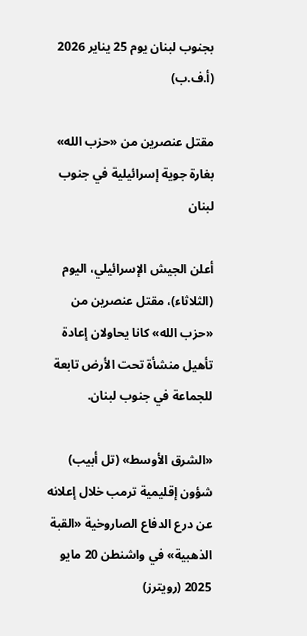بجنوب لبنان يوم 25 يناير 2026 (أ.ف.ب)

مقتل عنصرين من «حزب الله» بغارة جوية إسرائيلية في جنوب لبنان

أعلن الجيش الإسرائيلي، اليوم (الثلاثاء)، مقتل عنصرين من «حزب الله» كانا يحاولان إعادة تأهيل منشأة تحت الأرض تابعة للجماعة في جنوب لبنان.

«الشرق الأوسط» (تل أبيب)
شؤون إقليمية ترمب خلال إعلانه عن درع الدفاع الصاروخية «القبة الذهبية» في واشنطن 20 مايو 2025 (رويترز)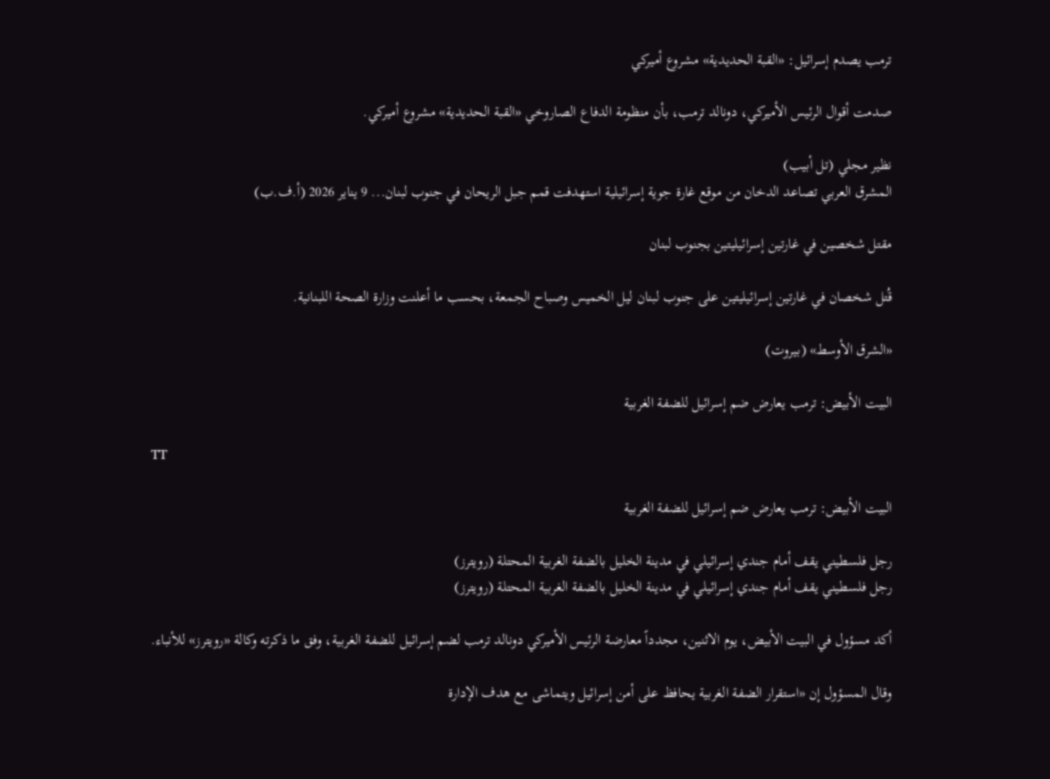ترمب يصدم إسرائيل: «القبة الحديدية» مشروع أميركي

صدمت أقوال الرئيس الأميركي، دونالد ترمب، بأن منظومة الدفاع الصاروخي «القبة الحديدية» مشروع أميركي.

نظير مجلي (تل أبيب)
المشرق العربي تصاعد الدخان من موقع غارة جوية إسرائيلية استهدفت قمم جبل الريحان في جنوب لبنان... 9 يناير 2026 (أ.ف.ب)

مقتل شخصين في غارتين إسرائيليتين بجنوب لبنان

قُتل شخصان في غارتين إسرائيليتين على جنوب لبنان ليل الخميس وصباح الجمعة، بحسب ما أعلنت وزارة الصحة اللبنانية.

«الشرق الأوسط» (بيروت)

البيت الأبيض: ترمب يعارض ضم إسرائيل للضفة الغربية

TT

البيت الأبيض: ترمب يعارض ضم إسرائيل للضفة الغربية

رجل فلسطيني يقف أمام جندي إسرائيلي في مدينة الخليل بالضفة الغربية المحتلة (رويترز)
رجل فلسطيني يقف أمام جندي إسرائيلي في مدينة الخليل بالضفة الغربية المحتلة (رويترز)

أكد مسؤول في ‌البيت الأبيض، ‌يوم الاثنين، مجدداً معارضة ‌الرئيس الأميركي دونالد ترمب لضم إسرائيل للضفة الغربية، وفق ما ذكرته وكالة «رويترز» للأنباء.

وقال ‌المسؤول إن ‍«استقرار الضفة الغربية يحافظ على أمن إسرائيل ويتماشى مع هدف الإدارة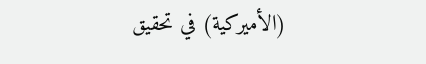(الأميركية) في تحقيق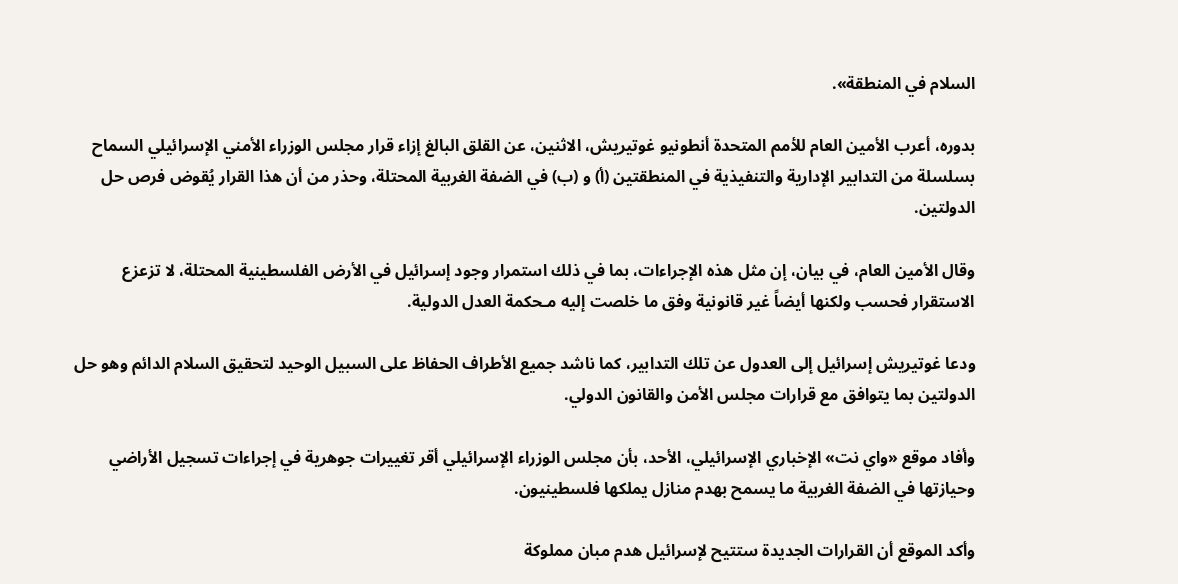السلام في المنطقة».

بدوره، أعرب الأمين العام للأمم المتحدة أنطونيو غوتيريش، الاثنين، عن القلق البالغ إزاء قرار مجلس الوزراء الأمني الإسرائيلي السماح بسلسلة من التدابير الإدارية والتنفيذية في المنطقتين (أ) و (ب) في الضفة الغربية المحتلة، وحذر من أن هذا القرار يُقوض فرص حل الدولتين.

وقال الأمين العام، في بيان، إن مثل هذه الإجراءات، بما في ذلك استمرار وجود إسرائيل في الأرض الفلسطينية المحتلة، لا تزعزع الاستقرار فحسب ولكنها أيضاً غير قانونية وفق ما خلصت إليه مـحكمة العدل الدولية.

ودعا غوتيريش إسرائيل إلى العدول عن تلك التدابير، كما ناشد جميع الأطراف الحفاظ على السبيل الوحيد لتحقيق السلام الدائم وهو حل الدولتين بما يتوافق مع قرارات مجلس الأمن والقانون الدولي.

وأفاد موقع «واي نت» الإخباري الإسرائيلي، الأحد، بأن مجلس الوزراء الإسرائيلي أقر تغييرات جوهرية في إجراءات تسجيل الأراضي وحيازتها في الضفة الغربية ما يسمح بهدم منازل يملكها فلسطينيون.

وأكد الموقع أن القرارات الجديدة ستتيح لإسرائيل هدم مبان مملوكة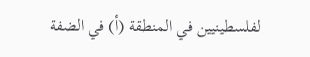لفلسطينيين في المنطقة (أ) في الضفة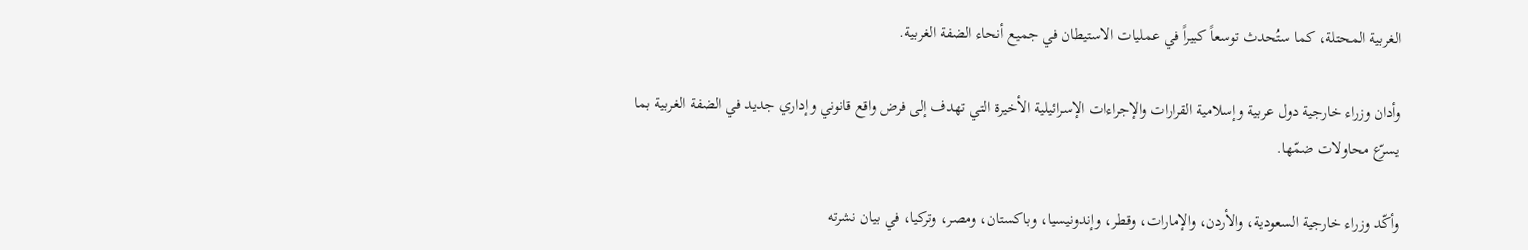الغربية المحتلة، كما ستُحدث توسعاً كبيراً في عمليات الاستيطان في جميع أنحاء الضفة الغربية.

وأدان وزراء خارجية دول عربية وإسلامية القرارات والإجراءات الإسرائيلية الأخيرة التي تهدف إلى فرض واقع قانوني وإداري جديد في الضفة الغربية بما يسرّع محاولات ضمّها.

وأكّد وزراء خارجية السعودية، والأردن، والإمارات، وقطر، وإندونيسيا، وباكستان، ومصر، وتركيا، في بيان نشرته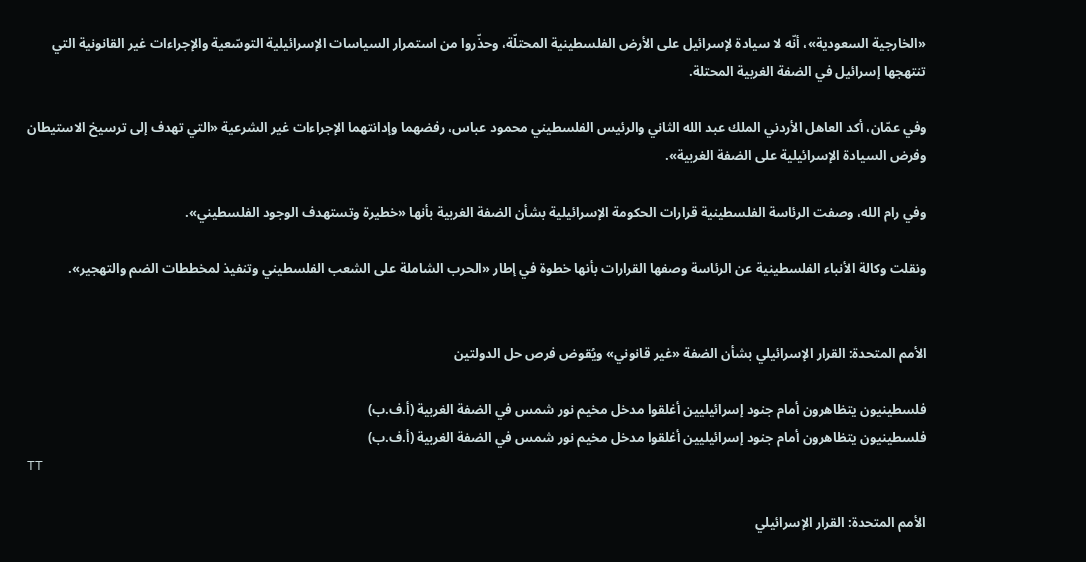«الخارجية السعودية»، أنّه لا سيادة لإسرائيل على الأرض الفلسطينية المحتلّة، وحذّروا من استمرار السياسات الإسرائيلية التوسّعية والإجراءات غير القانونية التي تنتهجها إسرائيل في الضفة الغربية المحتلة.

وفي عمّان، أكد العاهل الأردني الملك عبد الله الثاني والرئيس الفلسطيني محمود عباس، رفضهما وإدانتهما الإجراءات غير الشرعية «التي تهدف إلى ترسيخ الاستيطان وفرض السيادة الإسرائيلية على الضفة الغربية».

وفي رام الله، وصفت الرئاسة الفلسطينية قرارات الحكومة الإسرائيلية بشأن الضفة الغربية بأنها «خطيرة وتستهدف الوجود الفلسطيني».

ونقلت وكالة الأنباء الفلسطينية عن الرئاسة وصفها القرارات بأنها خطوة في إطار «الحرب الشاملة على الشعب الفلسطيني وتنفيذ لمخططات الضم والتهجير».


الأمم المتحدة: القرار الإسرائيلي بشأن الضفة «غير قانوني» ويُقوض فرص حل الدولتين

فلسطينيون يتظاهرون أمام جنود إسرائيليين أغلقوا مدخل مخيم نور شمس في الضفة الغربية (أ.ف.ب)
فلسطينيون يتظاهرون أمام جنود إسرائيليين أغلقوا مدخل مخيم نور شمس في الضفة الغربية (أ.ف.ب)
TT

الأمم المتحدة: القرار الإسرائيلي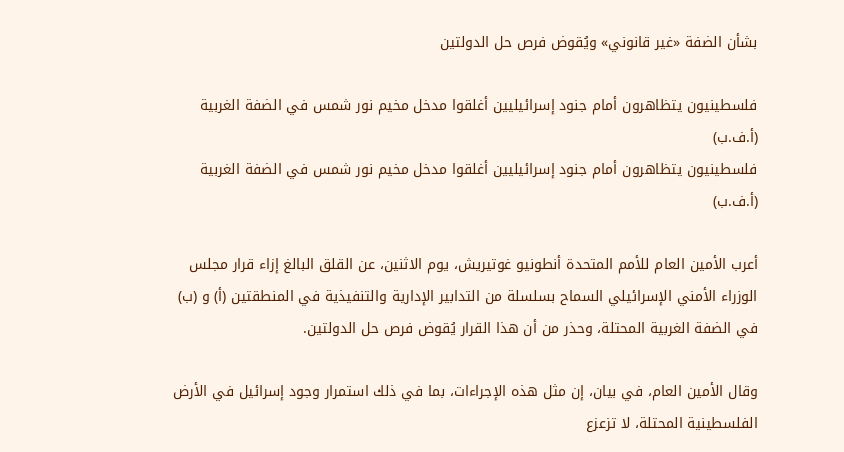بشأن الضفة «غير قانوني» ويُقوض فرص حل الدولتين

فلسطينيون يتظاهرون أمام جنود إسرائيليين أغلقوا مدخل مخيم نور شمس في الضفة الغربية (أ.ف.ب)
فلسطينيون يتظاهرون أمام جنود إسرائيليين أغلقوا مدخل مخيم نور شمس في الضفة الغربية (أ.ف.ب)

أعرب الأمين العام للأمم المتحدة أنطونيو غوتيريش، يوم الاثنين، عن القلق البالغ إزاء قرار مجلس الوزراء الأمني الإسرائيلي السماح بسلسلة من التدابير الإدارية والتنفيذية في المنطقتين (أ) و (ب) في الضفة الغربية المحتلة، وحذر من أن هذا القرار يُقوض فرص حل الدولتين.

وقال الأمين العام، في بيان، إن مثل هذه الإجراءات، بما في ذلك استمرار وجود إسرائيل في الأرض الفلسطينية المحتلة، لا تزعزع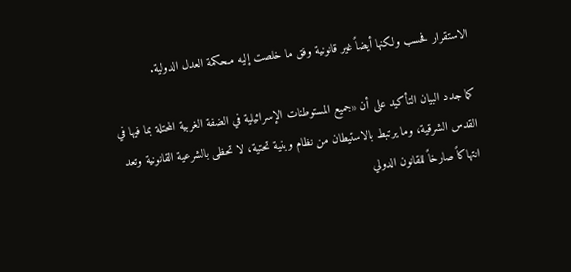الاستقرار فحسب ولكنها أيضاً غير قانونية وفق ما خلصت إليه مـحكمة العدل الدولية.

كما جدد البيان التأكيد على أن «جميع المستوطنات الإسرائيلية في الضفة الغربية المحتلة بما فيها في القدس الشرقية، وما يرتبط بالاستيطان من نظام وبنية تحتية، لا تحظى بالشرعية القانونية وتعد انتهاكاً صارخاً للقانون الدولي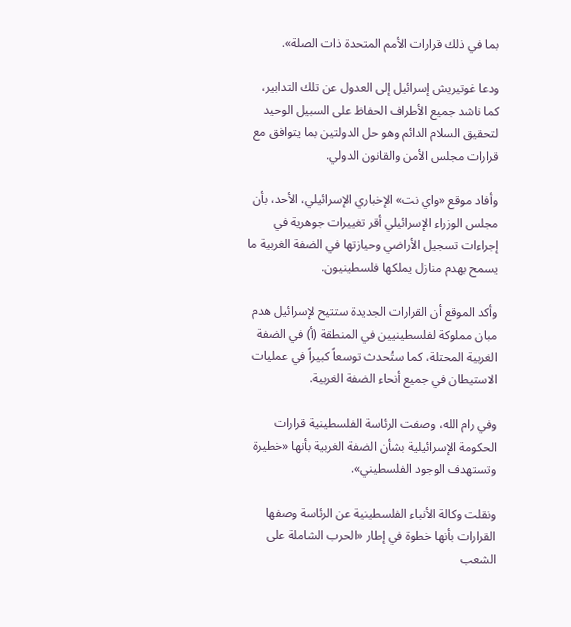بما في ذلك قرارات الأمم المتحدة ذات الصلة».

ودعا غوتيريش إسرائيل إلى العدول عن تلك التدابير، كما ناشد جميع الأطراف الحفاظ على السبيل الوحيد لتحقيق السلام الدائم وهو حل الدولتين بما يتوافق مع قرارات مجلس الأمن والقانون الدولي.

وأفاد موقع «واي نت» الإخباري الإسرائيلي، الأحد، بأن مجلس الوزراء الإسرائيلي أقر تغييرات جوهرية في إجراءات تسجيل الأراضي وحيازتها في الضفة الغربية ما يسمح بهدم منازل يملكها فلسطينيون.

وأكد الموقع أن القرارات الجديدة ستتيح لإسرائيل هدم مبان مملوكة لفلسطينيين في المنطقة (أ) في الضفة الغربية المحتلة، كما ستُحدث توسعاً كبيراً في عمليات الاستيطان في جميع أنحاء الضفة الغربية.

وفي رام الله، وصفت الرئاسة الفلسطينية قرارات الحكومة الإسرائيلية بشأن الضفة الغربية بأنها «خطيرة وتستهدف الوجود الفلسطيني».

ونقلت وكالة الأنباء الفلسطينية عن الرئاسة وصفها القرارات بأنها خطوة في إطار «الحرب الشاملة على الشعب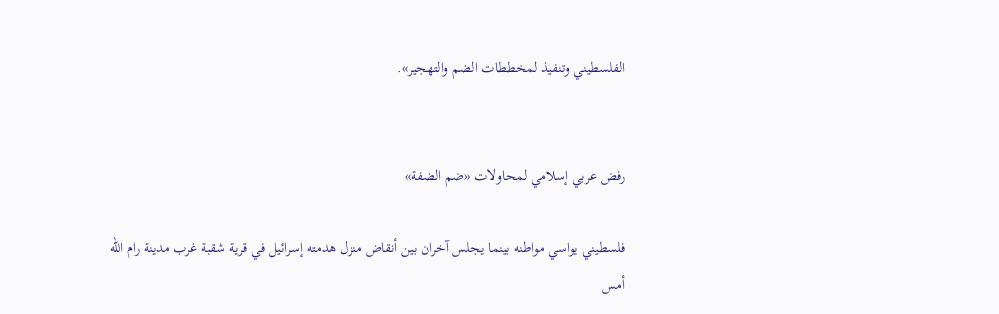الفلسطيني وتنفيذ لمخططات الضم والتهجير».


رفض عربي إسلامي لمحاولات «ضم الضفة»

فلسطيني يواسي مواطنه بينما يجلس آخران بين أنقاض منزل هدمته إسرائيل في قرية شقبة غرب مدينة رام الله أمس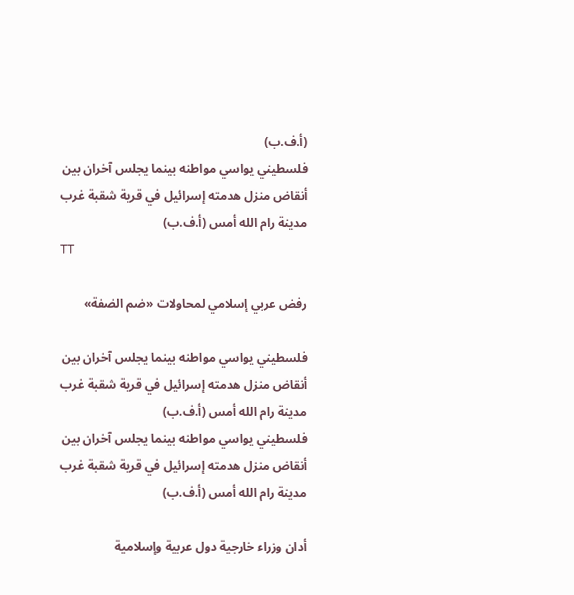(أ.ف.ب)
فلسطيني يواسي مواطنه بينما يجلس آخران بين أنقاض منزل هدمته إسرائيل في قرية شقبة غرب مدينة رام الله أمس (أ.ف.ب)
TT

رفض عربي إسلامي لمحاولات «ضم الضفة»

فلسطيني يواسي مواطنه بينما يجلس آخران بين أنقاض منزل هدمته إسرائيل في قرية شقبة غرب مدينة رام الله أمس (أ.ف.ب)
فلسطيني يواسي مواطنه بينما يجلس آخران بين أنقاض منزل هدمته إسرائيل في قرية شقبة غرب مدينة رام الله أمس (أ.ف.ب)

أدان وزراء خارجية دول عربية وإسلامية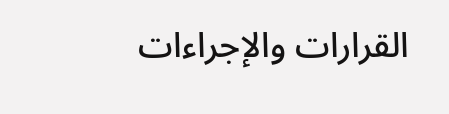القرارات والإجراءات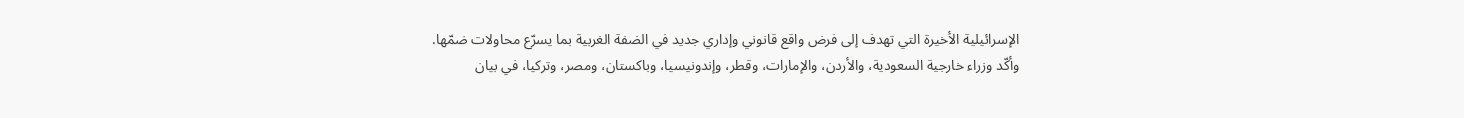الإسرائيلية الأخيرة التي تهدف إلى فرض واقع قانوني وإداري جديد في الضفة الغربية بما يسرّع محاولات ضمّها. وأكّد وزراء خارجية السعودية، والأردن، والإمارات، وقطر، وإندونيسيا، وباكستان، ومصر، وتركيا، في بيان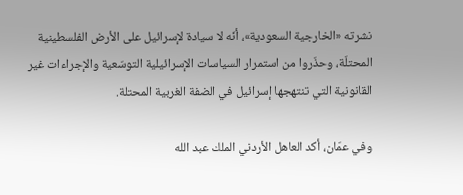نشرته «الخارجية السعودية»، أنّه لا سيادة لإسرائيل على الأرض الفلسطينية المحتلّة، وحذّروا من استمرار السياسات الإسرائيلية التوسّعية والإجراءات غير القانونية التي تنتهجها إسرائيل في الضفة الغربية المحتلة.

وفي عمّان، أكد العاهل الأردني الملك عبد الله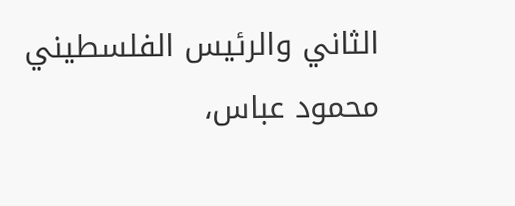الثاني والرئيس الفلسطيني محمود عباس،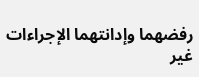رفضهما وإدانتهما الإجراءات غير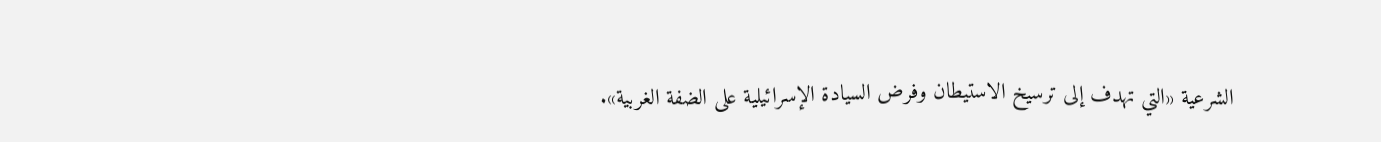الشرعية «التي تهدف إلى ترسيخ الاستيطان وفرض السيادة الإسرائيلية على الضفة الغربية».